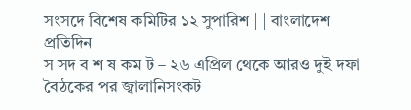সংসদে বিশেষ কমিটির ১২ সুপারিশ | | বাংলাদেশ প্রতিদিন
স সদ ব শ ষ কম ট – ২৬ এপ্রিল থেকে আরও দুই দফা বৈঠকের পর জ্বালানিসংকট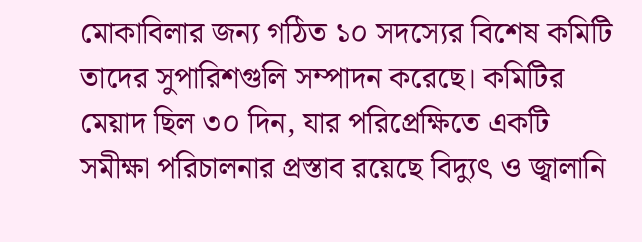মোকাবিলার জন্য গঠিত ১০ সদস্যের বিশেষ কমিটি তাদের সুপারিশগুলি সম্পাদন করেছে। কমিটির মেয়াদ ছিল ৩০ দিন, যার পরিপ্রেক্ষিতে একটি সমীক্ষা পরিচালনার প্রস্তাব রয়েছে বিদ্যুৎ ও জ্বালানি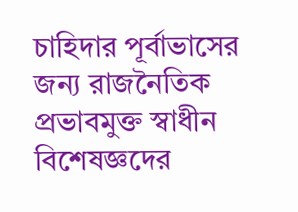চাহিদার পূর্বাভাসের জন্য রাজনৈতিক প্রভাবমুক্ত স্বাধীন বিশেষজ্ঞদের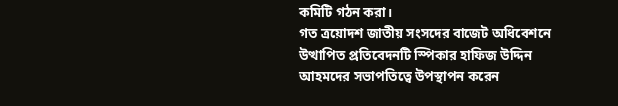কমিটি গঠন করা।
গত ত্রয়োদশ জাতীয় সংসদের বাজেট অধিবেশনে উত্থাপিত প্রতিবেদনটি স্পিকার হাফিজ উদ্দিন আহমদের সভাপতিত্বে উপস্থাপন করেন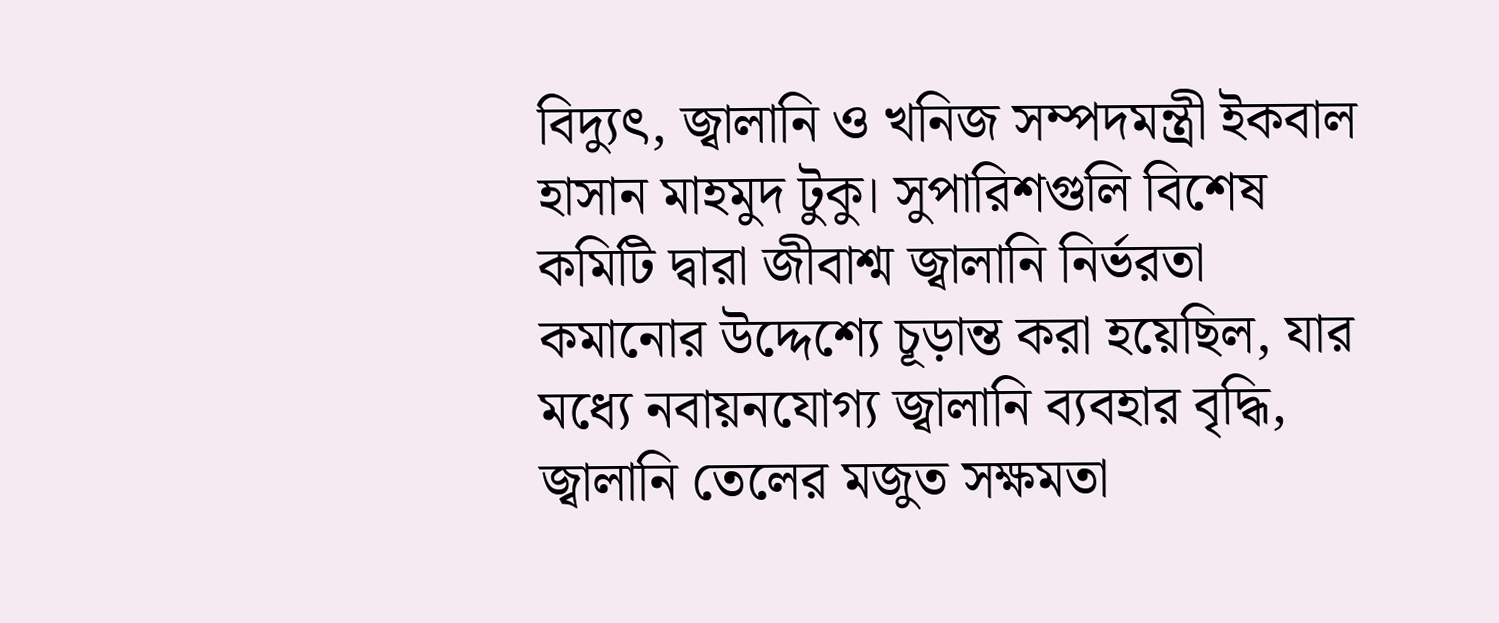বিদ্যুৎ, জ্বালানি ও খনিজ সম্পদমন্ত্রী ইকবাল হাসান মাহমুদ টুকু। সুপারিশগুলি বিশেষ কমিটি দ্বারা জীবাশ্ম জ্বালানি নির্ভরতা কমানোর উদ্দেশ্যে চূড়ান্ত করা হয়েছিল, যার মধ্যে নবায়নযোগ্য জ্বালানি ব্যবহার বৃদ্ধি, জ্বালানি তেলের মজুত সক্ষমতা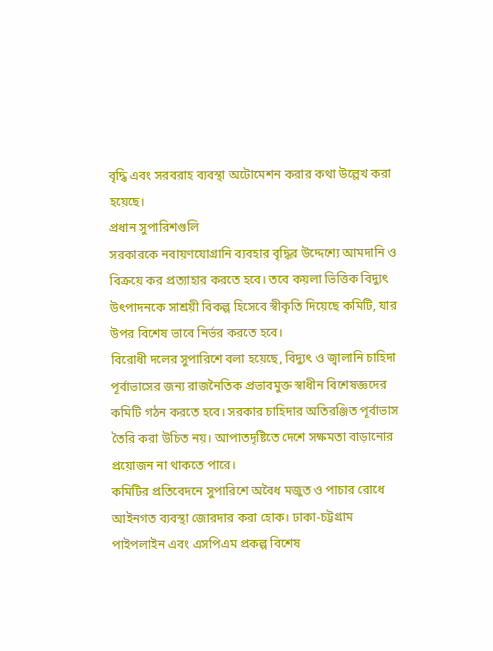বৃদ্ধি এবং সরবরাহ ব্যবস্থা অটোমেশন করার কথা উল্লেখ করা হয়েছে।
প্রধান সুপারিশগুলি
সরকারকে নবায়ণযোগ্রানি ব্যবহার বৃদ্ধির উদ্দেশ্যে আমদানি ও বিক্রয়ে কর প্রত্যাহার করতে হবে। তবে কয়লা ভিত্তিক বিদ্যুৎ উৎপাদনকে সাশ্রয়ী বিকল্প হিসেবে স্বীকৃতি দিয়েছে কমিটি, যার উপর বিশেষ ভাবে নির্ভর করতে হবে।
বিরোধী দলের সুপারিশে বলা হয়েছে, বিদ্যুৎ ও জ্বালানি চাহিদা পূর্বাভাসের জন্য রাজনৈতিক প্রভাবমুক্ত স্বাধীন বিশেষজ্ঞদের কমিটি গঠন করতে হবে। সরকার চাহিদার অতিরঞ্জিত পূর্বাভাস তৈরি করা উচিত নয়। আপাতদৃষ্টিতে দেশে সক্ষমতা বাড়ানোর প্রয়োজন না থাকতে পারে।
কমিটির প্রতিবেদনে সুপারিশে অবৈধ মজুত ও পাচার রোধে আইনগত ব্যবস্থা জোরদার করা হোক। ঢাকা-চট্টগ্রাম পাইপলাইন এবং এসপিএম প্রকল্প বিশেষ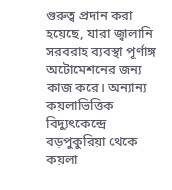গুরুত্ব প্রদান করা হয়েছে, যারা জ্বালানি সরবরাহ ব্যবস্থা পূর্ণাঙ্গ অটোমেশনের জন্য কাজ করে। অন্যান্য কয়লাভিত্তিক বিদ্যুৎকেন্দ্রে বড়পুকুরিয়া থেকে কয়লা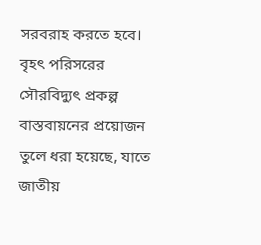সরবরাহ করতে হবে।
বৃহৎ পরিসরের সৌরবিদ্যুৎ প্রকল্প বাস্তবায়নের প্রয়োজন তুলে ধরা হয়েছে, যাতে জাতীয়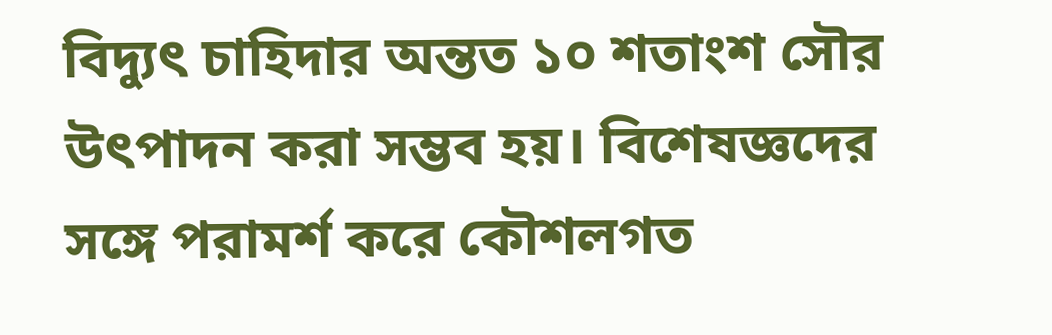বিদ্যুৎ চাহিদার অন্তত ১০ শতাংশ সৌর উৎপাদন করা সম্ভব হয়। বিশেষজ্ঞদের সঙ্গে পরামর্শ করে কৌশলগত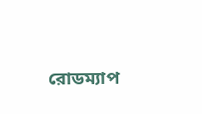রোডম্যাপ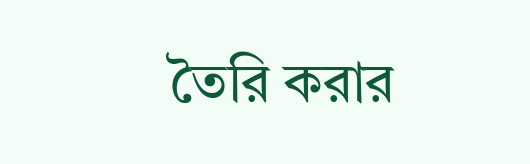তৈরি করার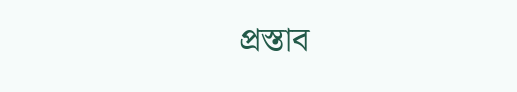প্রস্তাব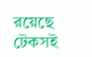রয়েছে টেকসই